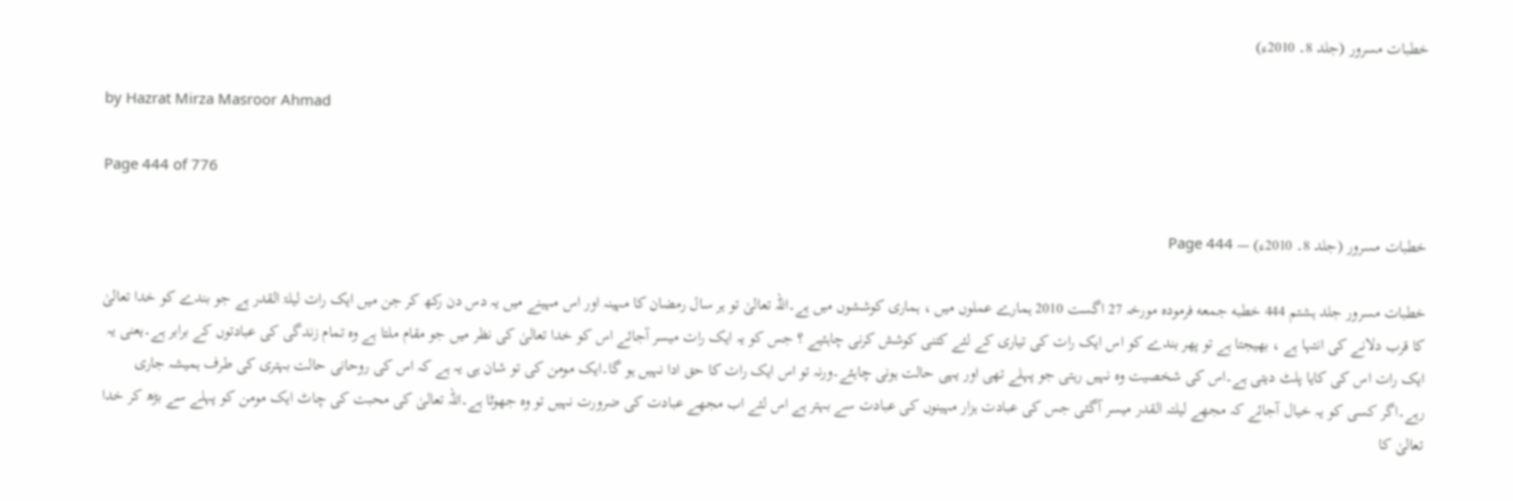خطبات مسرور (جلد 8۔ 2010ء)

by Hazrat Mirza Masroor Ahmad

Page 444 of 776

خطبات مسرور (جلد 8۔ 2010ء) — Page 444

خطبات مسرور جلد ہشتم 444 خطبه جمعه فرمودہ مورخہ 27 اگست 2010 ہمارے عملوں میں ، ہماری کوششوں میں ہے۔اللہ تعالیٰ تو ہر سال رمضان کا مہینہ اور اس مہینے میں یہ دس دن رکھ کر جن میں ایک رات لیلۃ القدر ہے جو بندے کو خدا تعالیٰ کا قرب دلانے کی انتہا ہے ، بھیجتا ہے تو پھر بندے کو اس ایک رات کی تیاری کے لئے کتنی کوشش کرنی چاہئیے ؟ جس کو یہ ایک رات میسر آجائے اس کو خدا تعالیٰ کی نظر میں جو مقام ملتا ہے وہ تمام زندگی کی عبادتوں کے برابر ہے۔یعنی یہ ایک رات اس کی کایا پلٹ دیتی ہے۔اس کی شخصیت وہ نہیں رہتی جو پہلے تھی اور یہی حالت ہونی چاہئے۔ورنہ تو اس ایک رات کا حق ادا نہیں ہو گا۔ایک مومن کی تو شان ہی یہ ہے کہ اس کی روحانی حالت بہتری کی طرف ہمیشہ جاری رہے۔اگر کسی کو یہ خیال آجائے کہ مجھے لیلتہ القدر میسر آگئی جس کی عبادت ہزار مہینوں کی عبادت سے بہتر ہے اس لئے اب مجھے عبادت کی ضرورت نہیں تو وہ جھوٹا ہے۔اللہ تعالیٰ کی محبت کی چاٹ ایک مومن کو پہلے سے بڑھ کر خدا تعالیٰ کا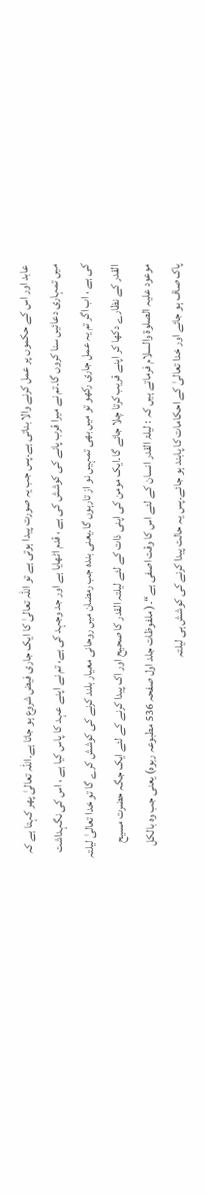عابد اور اس کے حکموں پر عمل کرنے والا بناتی ہے۔پس جب یہ صورت پیدا ہوتی ہے تو اللہ تعالیٰ کا ایک جاری فیض شروع ہو جاتا ہے۔اللہ تعالیٰ پھر کہتا ہے کہ میں تمہاری دعائیں سنا کروں گا۔تم نے میرا قرب پانے کی کوشش کی ہے ، قدم اٹھایا ہے اور جد وجہد کی ہے، تم نے اپنے عہد کا پاس کیا ہے ، اس کی نگہداشت کی ہے ، اب اگر تم یہ عمل جاری رکھو تو میں بھی تمہیں نو از تارہوں گا۔یعنی بندہ جب رمضان میں روحانی معیار بلند کرنے کی کوشش کرے گا تو خدا تعالیٰ لیلتہ القدر کے نظارے دکھا کر اپنے قریب کرتا چلا جائے گا۔ایک مومن کی اپنی ذات کے لئے لیلتہ القدر کا صحیح اور اک پیدا کرنے کے لئے ایک جگہ حضرت مسیح موعود علیہ الصلوۃ والسلام فرماتے ہیں کہ : لیلۃ القدر انسان کے لئے اس کا وقت اصفی ہے“۔( ملفوظات جلد اول صفحہ 536 مطبوعہ ربوہ) یعنی جب وہ بالکل پاک صاف ہو جائے اور خدا تعالیٰ کے احکامات کا پابند ہو جائے۔پس یہ حالت پیدا کرنے کی کوشش ہی لیلتہ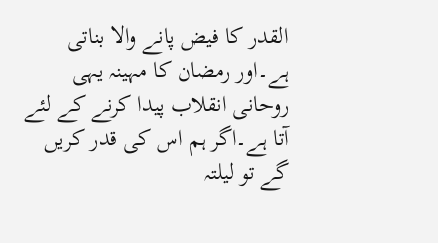القدر کا فیض پانے والا بناتی ہے۔اور رمضان کا مہینہ یہی روحانی انقلاب پیدا کرنے کے لئے آتا ہے۔اگر ہم اس کی قدر کریں گے تو لیلتہ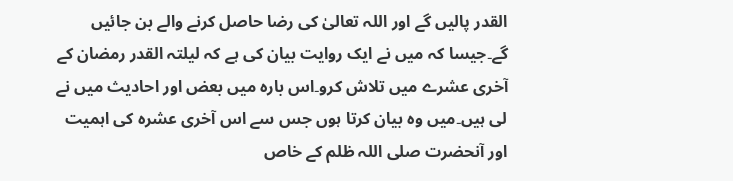القدر پالیں گے اور اللہ تعالیٰ کی رضا حاصل کرنے والے بن جائیں گے۔جیسا کہ میں نے ایک روایت بیان کی ہے کہ لیلتہ القدر رمضان کے آخری عشرے میں تلاش کرو۔اس بارہ میں بعض اور احادیث میں نے لی ہیں۔میں وہ بیان کرتا ہوں جس سے اس آخری عشرہ کی اہمیت اور آنحضرت صلی اللہ ظلم کے خاص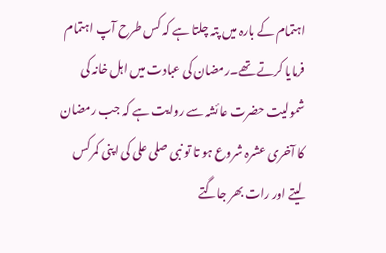اہتمام کے بارہ میں پتہ چلتا ہے کہ کس طرح آپ اہتمام فرمایا کرتے تھے۔رمضان کی عبادت میں اہل خانہ کی شمولیت حضرت عائشہ سے روایت ہے کہ جب رمضان کا آخری عشرہ شروع ہو تا تو نبی صلی علی کی اپنی کمر کس لیتے اور رات بھر جاگتے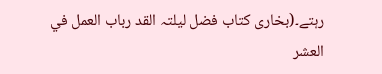رہتے۔(بخاری کتاب فضل لیلتہ القد رباب العمل في العشر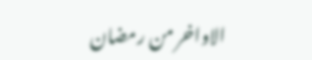الاواخر من رمضان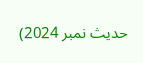حدیث نمبر 2024)